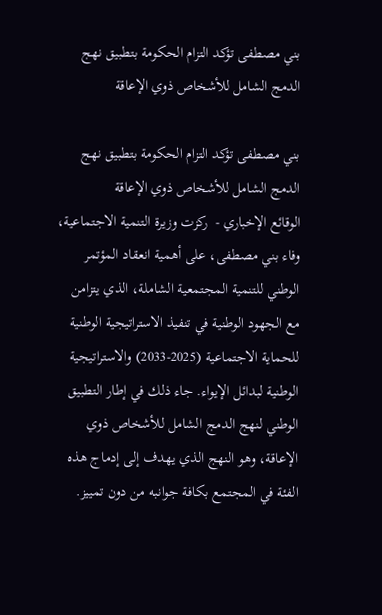بني مصطفى تؤكد التزام الحكومة بتطبيق نهج الدمج الشامل للأشخاص ذوي الإعاقة

بني مصطفى تؤكد التزام الحكومة بتطبيق نهج الدمج الشامل للأشخاص ذوي الإعاقة
الوقائع الإخباري -  ركزت وزيرة التنمية الاجتماعية، وفاء بني مصطفى، على أهمية انعقاد المؤتمر الوطني للتنمية المجتمعية الشاملة، الذي يتزامن مع الجهود الوطنية في تنفيذ الاستراتيجية الوطنية للحماية الاجتماعية (2025-2033) والاستراتيجية الوطنية لبدائل الإيواء. جاء ذلك في إطار التطبيق الوطني لنهج الدمج الشامل للأشخاص ذوي الإعاقة، وهو النهج الذي يهدف إلى إدماج هذه الفئة في المجتمع بكافة جوانبه من دون تمييز.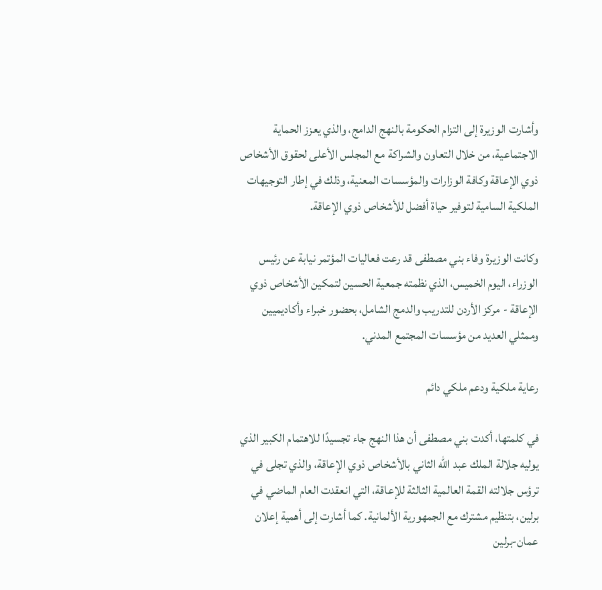وأشارت الوزيرة إلى التزام الحكومة بالنهج الدامج، والذي يعزز الحماية الاجتماعية، من خلال التعاون والشراكة مع المجلس الأعلى لحقوق الأشخاص ذوي الإعاقة وكافة الوزارات والمؤسسات المعنية، وذلك في إطار التوجيهات الملكية السامية لتوفير حياة أفضل للأشخاص ذوي الإعاقة.

وكانت الوزيرة وفاء بني مصطفى قد رعت فعاليات المؤتمر نيابة عن رئيس الوزراء، اليوم الخميس، الذي نظمته جمعية الحسين لتمكين الأشخاص ذوي الإعاقة - مركز الأردن للتدريب والدمج الشامل، بحضور خبراء وأكاديميين وممثلي العديد من مؤسسات المجتمع المدني.

رعاية ملكية ودعم ملكي دائم

في كلمتها، أكدت بني مصطفى أن هذا النهج جاء تجسيدًا للاهتمام الكبير الذي يوليه جلالة الملك عبد الله الثاني بالأشخاص ذوي الإعاقة، والذي تجلى في ترؤس جلالته القمة العالمية الثالثة للإعاقة، التي انعقدت العام الماضي في برلين، بتنظيم مشترك مع الجمهورية الألمانية. كما أشارت إلى أهمية إعلان عمان-برلين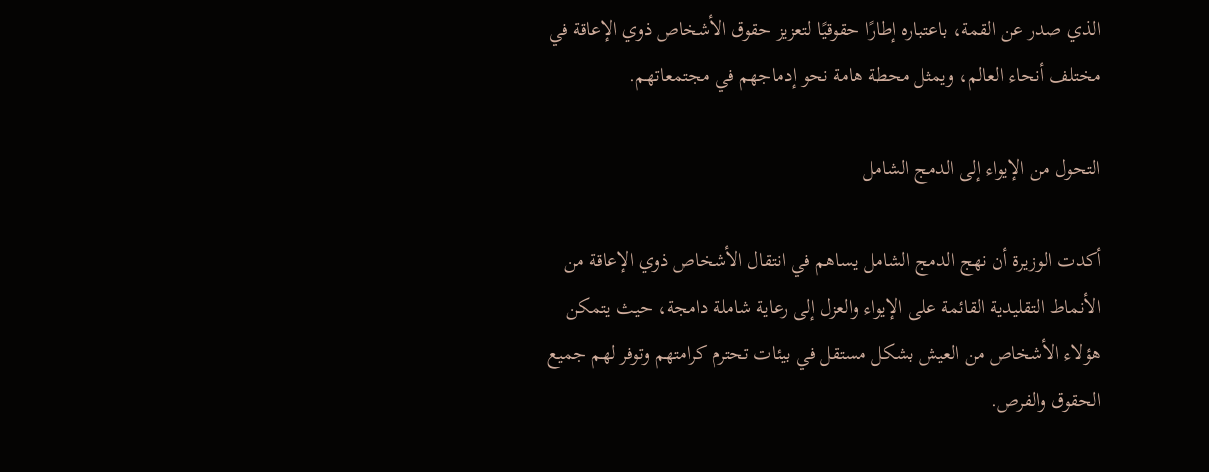الذي صدر عن القمة، باعتباره إطارًا حقوقيًا لتعزيز حقوق الأشخاص ذوي الإعاقة في مختلف أنحاء العالم، ويمثل محطة هامة نحو إدماجهم في مجتمعاتهم.

التحول من الإيواء إلى الدمج الشامل

أكدت الوزيرة أن نهج الدمج الشامل يساهم في انتقال الأشخاص ذوي الإعاقة من الأنماط التقليدية القائمة على الإيواء والعزل إلى رعاية شاملة دامجة، حيث يتمكن هؤلاء الأشخاص من العيش بشكل مستقل في بيئات تحترم كرامتهم وتوفر لهم جميع الحقوق والفرص.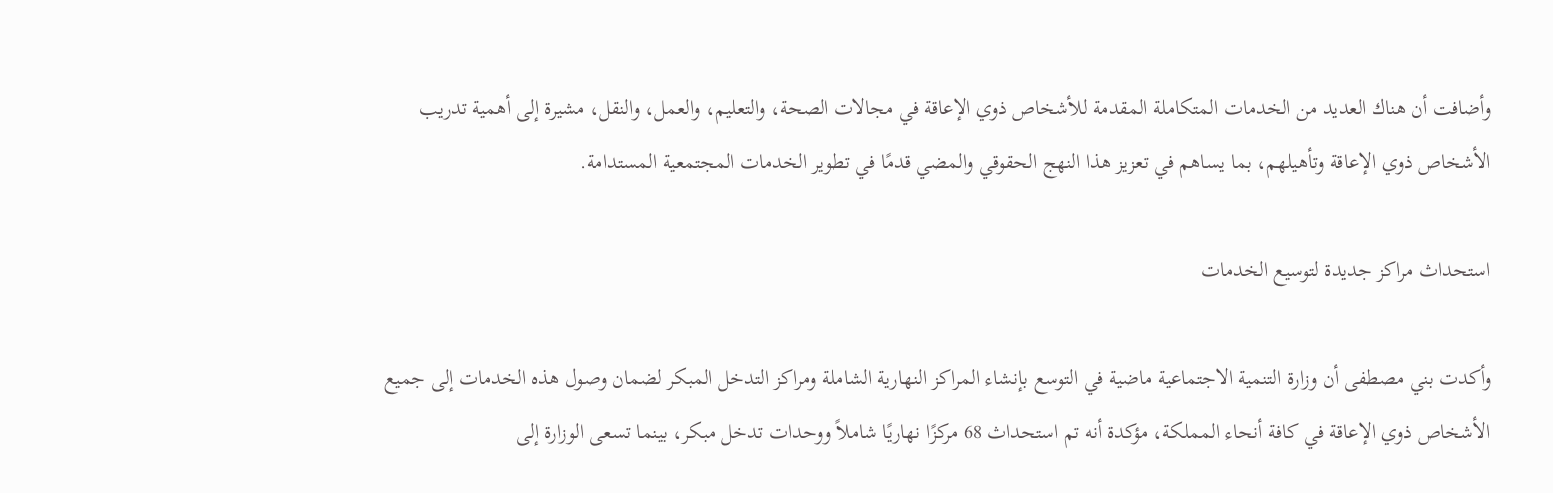وأضافت أن هناك العديد من الخدمات المتكاملة المقدمة للأشخاص ذوي الإعاقة في مجالات الصحة، والتعليم، والعمل، والنقل، مشيرة إلى أهمية تدريب الأشخاص ذوي الإعاقة وتأهيلهم، بما يساهم في تعزيز هذا النهج الحقوقي والمضي قدمًا في تطوير الخدمات المجتمعية المستدامة.

استحداث مراكز جديدة لتوسيع الخدمات

وأكدت بني مصطفى أن وزارة التنمية الاجتماعية ماضية في التوسع بإنشاء المراكز النهارية الشاملة ومراكز التدخل المبكر لضمان وصول هذه الخدمات إلى جميع الأشخاص ذوي الإعاقة في كافة أنحاء المملكة، مؤكدة أنه تم استحداث 68 مركزًا نهاريًا شاملاً ووحدات تدخل مبكر، بينما تسعى الوزارة إلى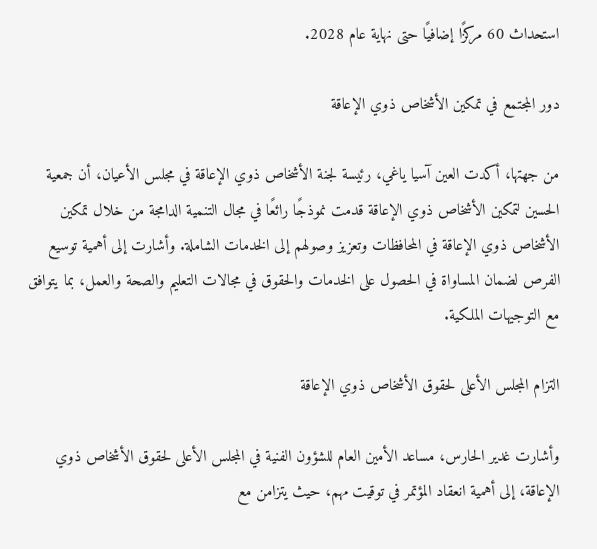استحداث 60 مركزًا إضافيًا حتى نهاية عام 2028.

دور المجتمع في تمكين الأشخاص ذوي الإعاقة

من جهتها، أكدت العين آسيا ياغي، رئيسة لجنة الأشخاص ذوي الإعاقة في مجلس الأعيان، أن جمعية الحسين لتمكين الأشخاص ذوي الإعاقة قدمت نموذجًا رائعًا في مجال التنمية الدامجة من خلال تمكين الأشخاص ذوي الإعاقة في المحافظات وتعزيز وصولهم إلى الخدمات الشاملة. وأشارت إلى أهمية توسيع الفرص لضمان المساواة في الحصول على الخدمات والحقوق في مجالات التعليم والصحة والعمل، بما يتوافق مع التوجيهات الملكية.

التزام المجلس الأعلى لحقوق الأشخاص ذوي الإعاقة

وأشارت غدير الحارس، مساعد الأمين العام للشؤون الفنية في المجلس الأعلى لحقوق الأشخاص ذوي الإعاقة، إلى أهمية انعقاد المؤتمر في توقيت مهم، حيث يتزامن مع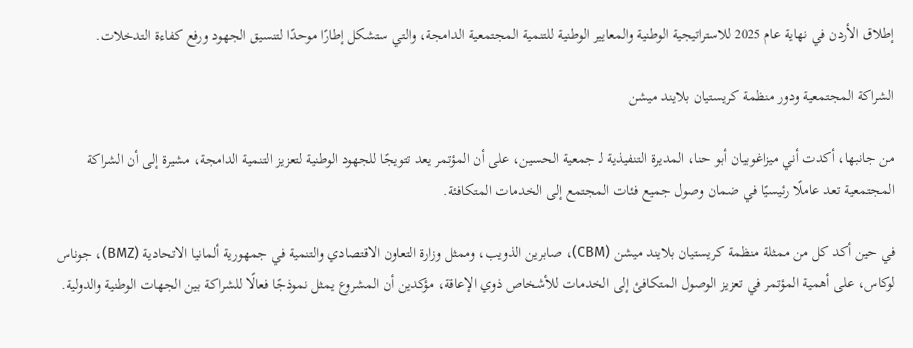إطلاق الأردن في نهاية عام 2025 للاستراتيجية الوطنية والمعايير الوطنية للتنمية المجتمعية الدامجة، والتي ستشكل إطارًا موحدًا لتنسيق الجهود ورفع كفاءة التدخلات.

الشراكة المجتمعية ودور منظمة كريستيان بلايند ميشن

من جانبها، أكدت أني ميزاغوبيان أبو حنا، المديرة التنفيذية لـ جمعية الحسين، على أن المؤتمر يعد تتويجًا للجهود الوطنية لتعزيز التنمية الدامجة، مشيرة إلى أن الشراكة المجتمعية تعد عاملًا رئيسيًا في ضمان وصول جميع فئات المجتمع إلى الخدمات المتكافئة.

في حين أكد كل من ممثلة منظمة كريستيان بلايند ميشن (CBM)، صابرين الذويب، وممثل وزارة التعاون الاقتصادي والتنمية في جمهورية ألمانيا الاتحادية (BMZ)، جوناس لوكاس، على أهمية المؤتمر في تعزيز الوصول المتكافئ إلى الخدمات للأشخاص ذوي الإعاقة، مؤكدين أن المشروع يمثل نموذجًا فعالًا للشراكة بين الجهات الوطنية والدولية.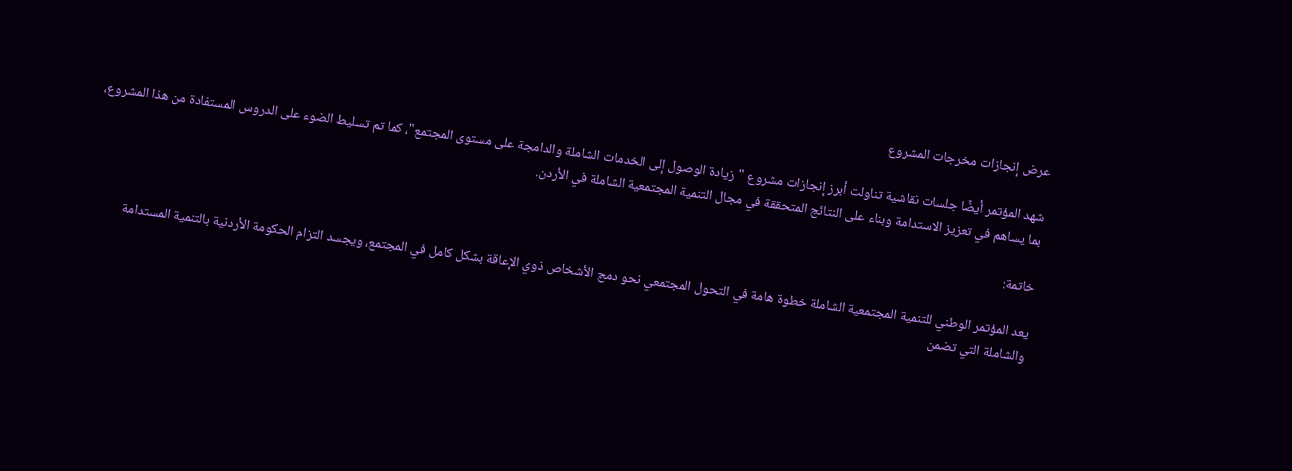عرض إنجازات مخرجات المشروع

شهد المؤتمر أيضًا جلسات نقاشية تناولت أبرز إنجازات مشروع "زيادة الوصول إلى الخدمات الشاملة والدامجة على مستوى المجتمع"، كما تم تسليط الضوء على الدروس المستفادة من هذا المشروع، بما يساهم في تعزيز الاستدامة وبناء على النتائج المتحققة في مجال التنمية المجتمعية الشاملة في الأردن.

خاتمة:

يعد المؤتمر الوطني للتنمية المجتمعية الشاملة خطوة هامة في التحول المجتمعي نحو دمج الأشخاص ذوي الإعاقة بشكل كامل في المجتمع، ويجسد التزام الحكومة الأردنية بالتنمية المستدامة والشاملة التي تضمن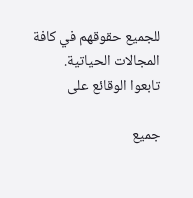للجميع حقوقهم في كافة المجالات الحياتية.
تابعوا الوقائع على

جميع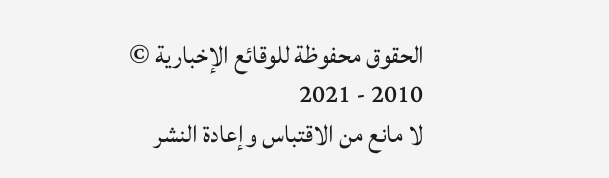الحقوق محفوظة للوقائع الإخبارية © 2010 - 2021
لا مانع من الاقتباس وإعادة النشر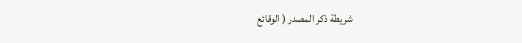شريطة ذكر المصدر ( الوقائع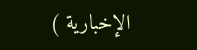الإخبارية )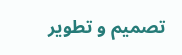تصميم و تطوير